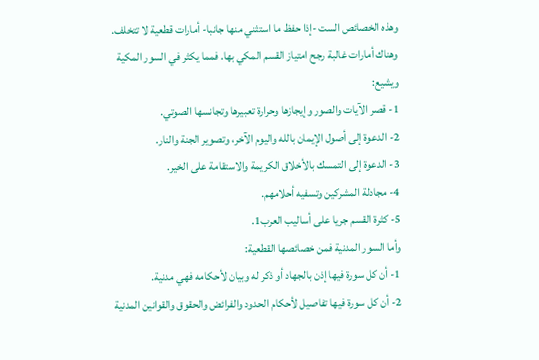وهذه الخصائص الست -إذا حفظ ما استثني منها جانبا- أمارات قطعية لا تتخلف. وهناك أمارات غالبة رجح امتياز القسم المكي بها. فمما يكثر في السور المكية ويشيع:
1- قصر الآيات والصور وإيجازها وحرارة تعبيرها وتجانسها الصوتي.
2- الدعوة إلى أصول الإيمان بالله واليوم الآخر، وتصوير الجنة والنار.
3- الدعوة إلى التمسك بالأخلاق الكريمة والاستقامة على الخير.
4- مجادلة المشركين وتسفيه أحلامهم.
5- كثرة القسم جريا على أساليب العرب1.
وأما السور المدنية فمن خصائصها القطعية:
1- أن كل سورة فيها إذن بالجهاد أو ذكر له وبيان لأحكامه فهي مدنية.
2- أن كل سورة فيها تفاصيل لأحكام الحدود والفرائض والحقوق والقوانين المدنية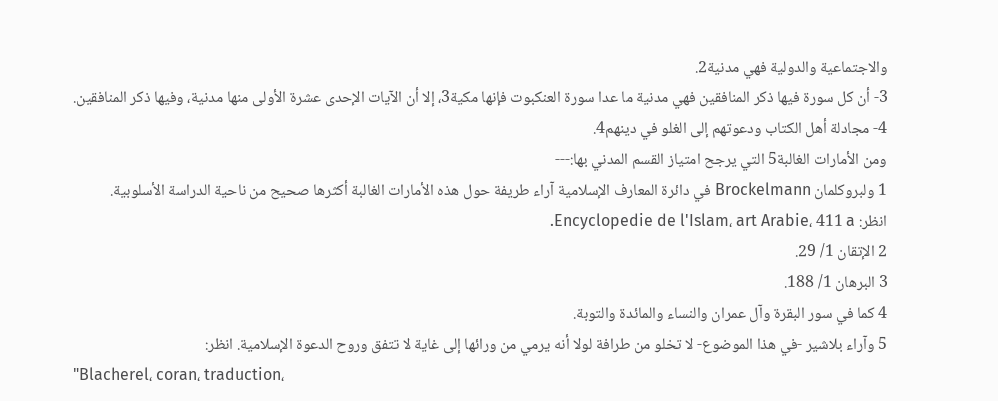والاجتماعية والدولية فهي مدنية2.
3- أن كل سورة فيها ذكر المنافقين فهي مدنية ما عدا سورة العنكبوت فإنها مكية3، إلا أن الآيات الإحدى عشرة الأولى منها مدنية، وفيها ذكر المنافقين.
4- مجادلة أهل الكتاب ودعوتهم إلى الغلو في دينهم4.
ومن الأمارات الغالبة5 التي يرجح امتياز القسم المدني بها:---
1 ولبروكلمان Brockelmann في دائرة المعارف الإسلامية آراء طريفة حول هذه الأمارات الغالبة أكثرها صحيح من ناحية الدراسة الأسلوبية.
انظر: Encyclopedie de l'Islam، art Arabie، 411 a.
2 الإتقان 1/ 29.
3 البرهان 1/ 188.
4 كما في سور البقرة وآل عمران والنساء والمائدة والتوبة.
5 وآراء بلاشير -في هذا الموضوع- لا تخلو من طرافة لولا أنه يرمي من ورائها إلى غاية لا تتفق وروح الدعوة الإسلامية. انظر:
"Blacherel، coran، traduction،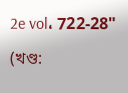2e vol، 722-28"

(খণ্ড: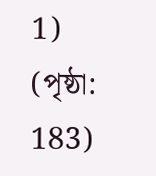1) (পৃষ্ঠা: 183)